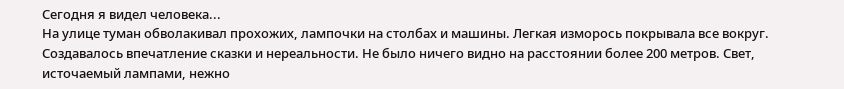Сегодня я видел человека...
На улице туман обволакивал прохожих, лампочки на столбах и машины. Легкая изморось покрывала все вокруг. Создавалось впечатление сказки и нереальности. Не было ничего видно на расстоянии более 200 метров. Свет, источаемый лампами, нежно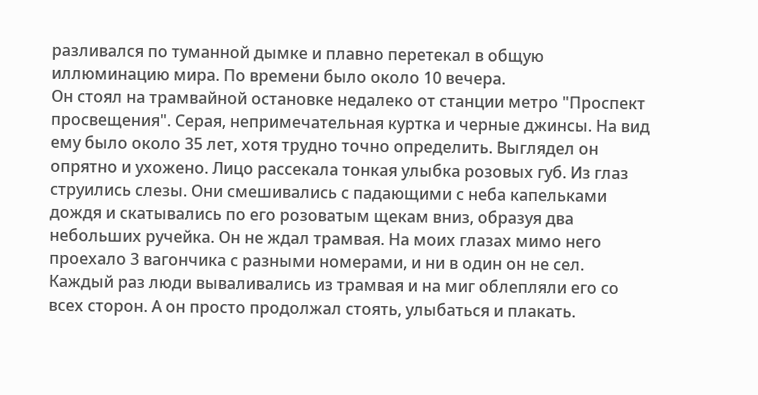разливался по туманной дымке и плавно перетекал в общую иллюминацию мира. По времени было около 10 вечера.
Он стоял на трамвайной остановке недалеко от станции метро "Проспект просвещения". Серая, непримечательная куртка и черные джинсы. На вид ему было около 35 лет, хотя трудно точно определить. Выглядел он опрятно и ухожено. Лицо рассекала тонкая улыбка розовых губ. Из глаз струились слезы. Они смешивались с падающими с неба капельками дождя и скатывались по его розоватым щекам вниз, образуя два небольших ручейка. Он не ждал трамвая. На моих глазах мимо него проехало 3 вагончика с разными номерами, и ни в один он не сел. Каждый раз люди вываливались из трамвая и на миг облепляли его со всех сторон. А он просто продолжал стоять, улыбаться и плакать.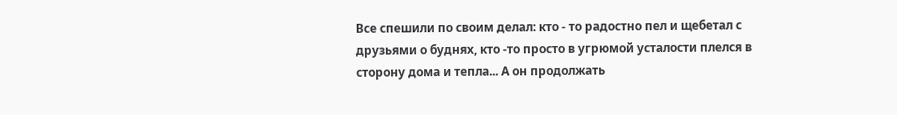Все спешили по своим делал: кто - то радостно пел и щебетал с друзьями о буднях, кто -то просто в угрюмой усталости плелся в сторону дома и тепла... А он продолжать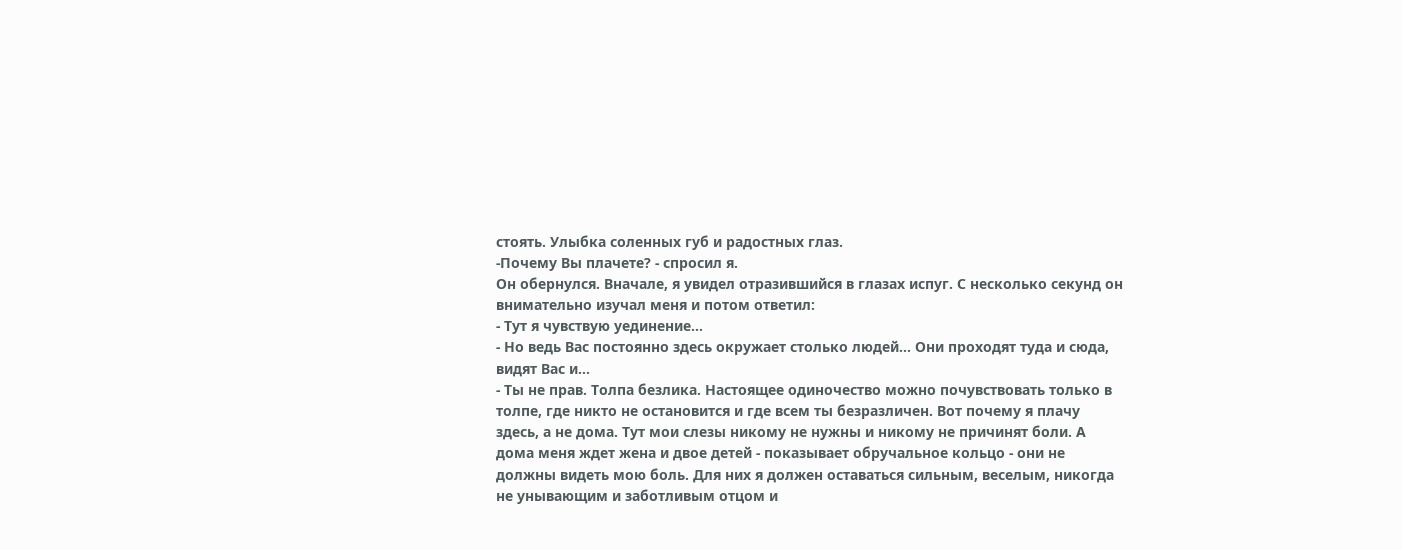стоять. Улыбка соленных губ и радостных глаз.
-Почему Вы плачете? - спросил я.
Он обернулся. Вначале, я увидел отразившийся в глазах испуг. С несколько секунд он внимательно изучал меня и потом ответил:
- Тут я чувствую уединение...
- Но ведь Вас постоянно здесь окружает столько людей... Они проходят туда и сюда, видят Вас и...
- Ты не прав. Толпа безлика. Настоящее одиночество можно почувствовать только в толпе, где никто не остановится и где всем ты безразличен. Вот почему я плачу здесь, а не дома. Тут мои слезы никому не нужны и никому не причинят боли. А дома меня ждет жена и двое детей - показывает обручальное кольцо - они не должны видеть мою боль. Для них я должен оставаться сильным, веселым, никогда не унывающим и заботливым отцом и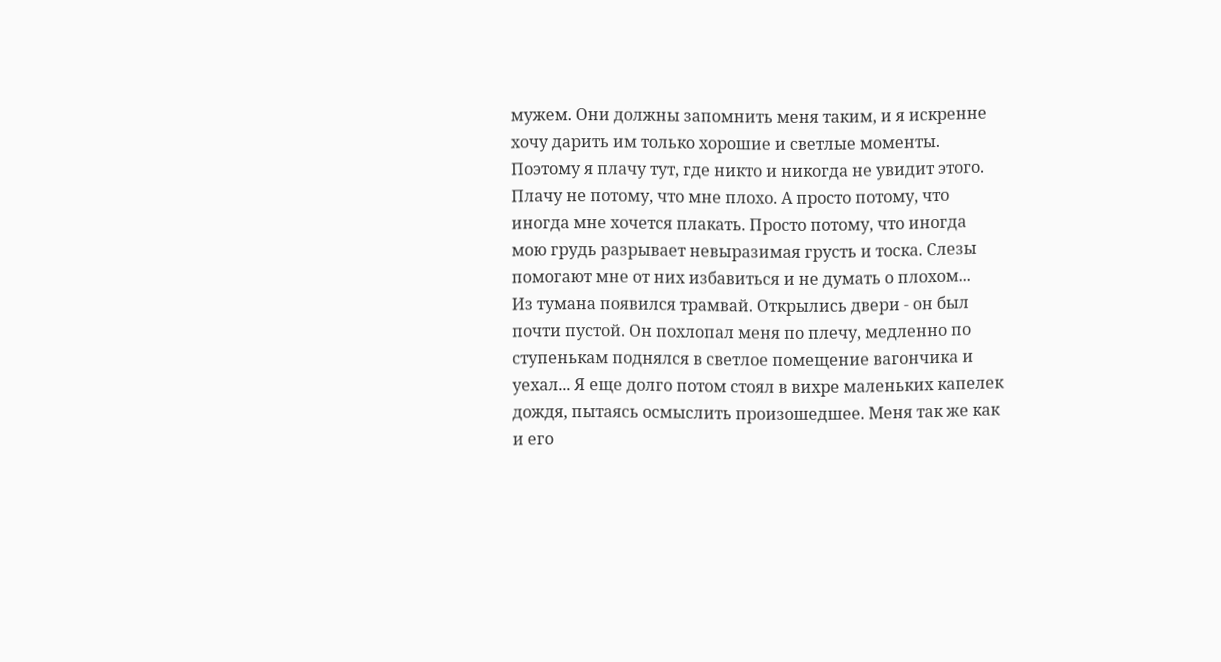мужем. Они должны запомнить меня таким, и я искренне хочу дарить им только хорошие и светлые моменты. Поэтому я плачу тут, где никто и никогда не увидит этого. Плачу не потому, что мне плохо. А просто потому, что иногда мне хочется плакать. Просто потому, что иногда мою грудь разрывает невыразимая грусть и тоска. Слезы помогают мне от них избавиться и не думать о плохом...
Из тумана появился трамвай. Открылись двери - он был почти пустой. Он похлопал меня по плечу, медленно по ступенькам поднялся в светлое помещение вагончика и уехал... Я еще долго потом стоял в вихре маленьких капелек дождя, пытаясь осмыслить произошедшее. Меня так же как и его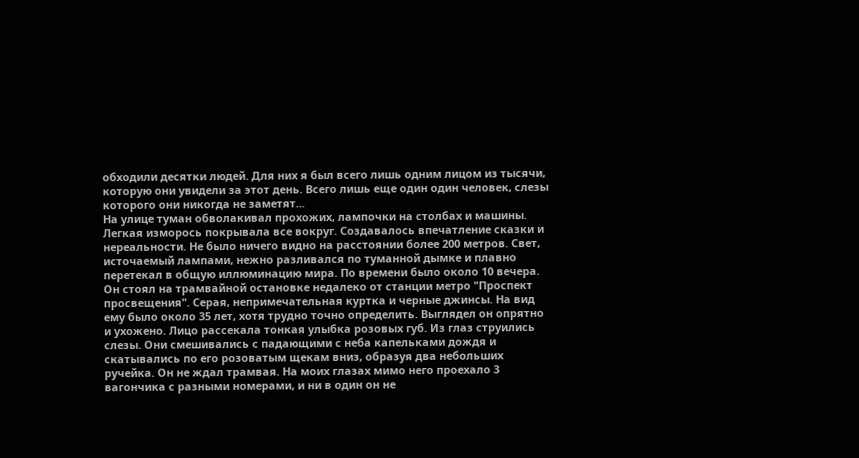обходили десятки людей. Для них я был всего лишь одним лицом из тысячи, которую они увидели за этот день. Всего лишь еще один один человек, слезы которого они никогда не заметят...
На улице туман обволакивал прохожих, лампочки на столбах и машины. Легкая изморось покрывала все вокруг. Создавалось впечатление сказки и нереальности. Не было ничего видно на расстоянии более 200 метров. Свет, источаемый лампами, нежно разливался по туманной дымке и плавно перетекал в общую иллюминацию мира. По времени было около 10 вечера.
Он стоял на трамвайной остановке недалеко от станции метро "Проспект просвещения". Серая, непримечательная куртка и черные джинсы. На вид ему было около 35 лет, хотя трудно точно определить. Выглядел он опрятно и ухожено. Лицо рассекала тонкая улыбка розовых губ. Из глаз струились слезы. Они смешивались с падающими с неба капельками дождя и скатывались по его розоватым щекам вниз, образуя два небольших ручейка. Он не ждал трамвая. На моих глазах мимо него проехало 3 вагончика с разными номерами, и ни в один он не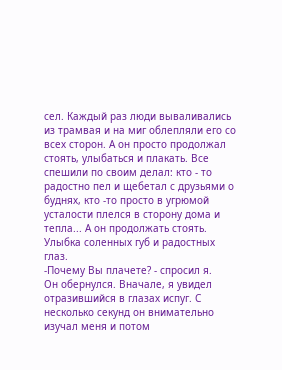сел. Каждый раз люди вываливались из трамвая и на миг облепляли его со всех сторон. А он просто продолжал стоять, улыбаться и плакать. Все спешили по своим делал: кто - то радостно пел и щебетал с друзьями о буднях, кто -то просто в угрюмой усталости плелся в сторону дома и тепла... А он продолжать стоять. Улыбка соленных губ и радостных глаз.
-Почему Вы плачете? - спросил я.
Он обернулся. Вначале, я увидел отразившийся в глазах испуг. С несколько секунд он внимательно изучал меня и потом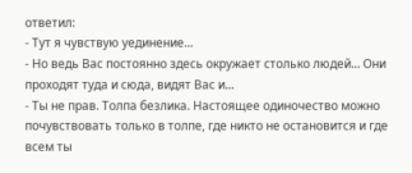ответил:
- Тут я чувствую уединение...
- Но ведь Вас постоянно здесь окружает столько людей... Они проходят туда и сюда, видят Вас и...
- Ты не прав. Толпа безлика. Настоящее одиночество можно почувствовать только в толпе, где никто не остановится и где всем ты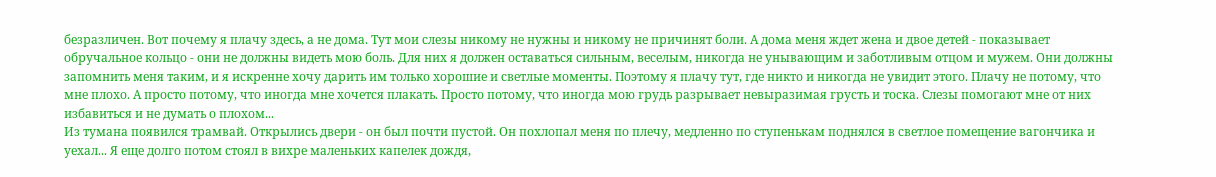безразличен. Вот почему я плачу здесь, а не дома. Тут мои слезы никому не нужны и никому не причинят боли. А дома меня ждет жена и двое детей - показывает обручальное кольцо - они не должны видеть мою боль. Для них я должен оставаться сильным, веселым, никогда не унывающим и заботливым отцом и мужем. Они должны запомнить меня таким, и я искренне хочу дарить им только хорошие и светлые моменты. Поэтому я плачу тут, где никто и никогда не увидит этого. Плачу не потому, что мне плохо. А просто потому, что иногда мне хочется плакать. Просто потому, что иногда мою грудь разрывает невыразимая грусть и тоска. Слезы помогают мне от них избавиться и не думать о плохом...
Из тумана появился трамвай. Открылись двери - он был почти пустой. Он похлопал меня по плечу, медленно по ступенькам поднялся в светлое помещение вагончика и уехал... Я еще долго потом стоял в вихре маленьких капелек дождя,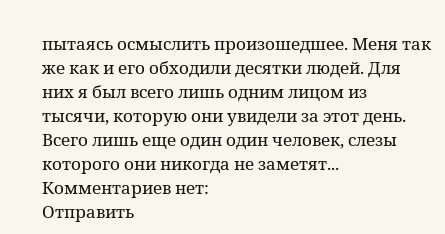пытаясь осмыслить произошедшее. Меня так же как и его обходили десятки людей. Для них я был всего лишь одним лицом из тысячи, которую они увидели за этот день. Всего лишь еще один один человек, слезы которого они никогда не заметят...
Комментариев нет:
Отправить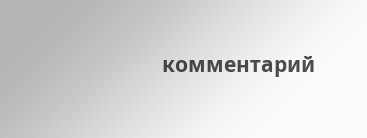комментарий